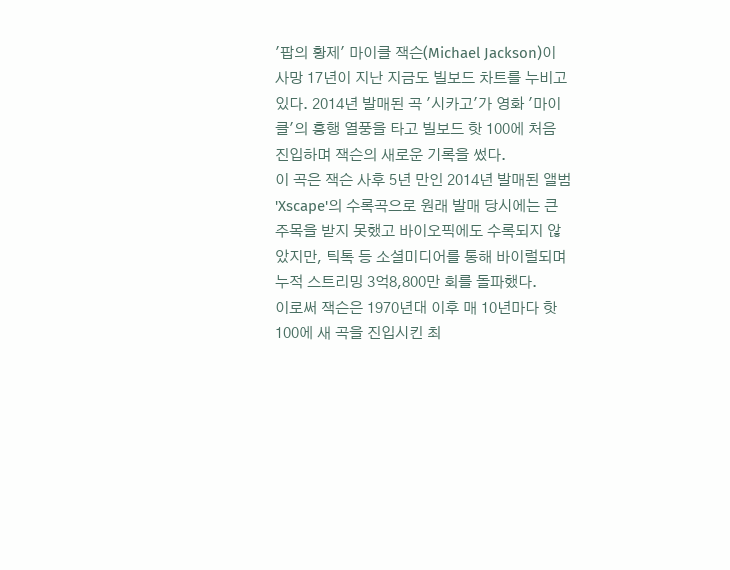'팝의 황제' 마이클 잭슨(Michael Jackson)이 사망 17년이 지난 지금도 빌보드 차트를 누비고 있다. 2014년 발매된 곡 '시카고'가 영화 '마이클'의 흥행 열풍을 타고 빌보드 핫 100에 처음 진입하며 잭슨의 새로운 기록을 썼다.
이 곡은 잭슨 사후 5년 만인 2014년 발매된 앨범 'Xscape'의 수록곡으로 원래 발매 당시에는 큰 주목을 받지 못했고 바이오픽에도 수록되지 않았지만, 틱톡 등 소셜미디어를 통해 바이럴되며 누적 스트리밍 3억8,800만 회를 돌파했다.
이로써 잭슨은 1970년대 이후 매 10년마다 핫 100에 새 곡을 진입시킨 최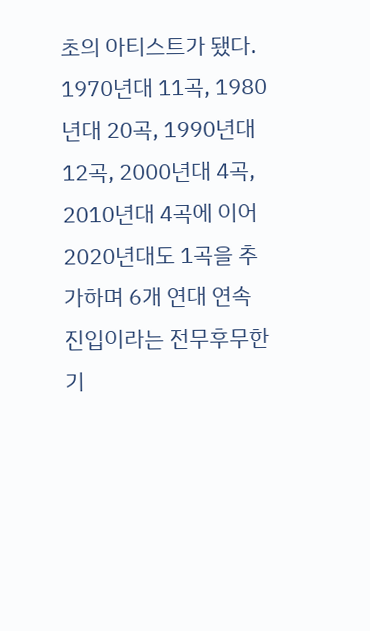초의 아티스트가 됐다.
1970년대 11곡, 1980년대 20곡, 1990년대 12곡, 2000년대 4곡, 2010년대 4곡에 이어 2020년대도 1곡을 추가하며 6개 연대 연속 진입이라는 전무후무한 기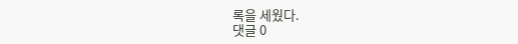록을 세웠다.
댓글 0